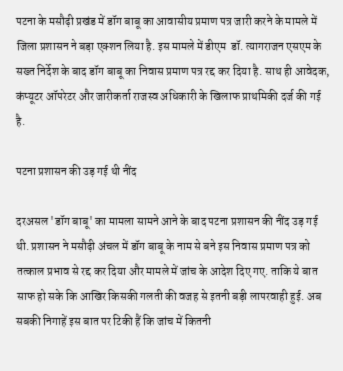पटना के मसौढ़ी प्रखंड में डॉग बाबू का आवासीय प्रमाण पत्र जारी करने के मामले में जिला प्रशासन ने बड़ा एक्शन लिया है. इस मामले में डीएम  डॉ. त्यागराजन एसएम के सख्त निर्देश के बाद डॉग बाबू का निवास प्रमाण पत्र रद्द कर दिया है. साथ ही आवेदक, कंप्यूटर ऑपरेटर और जारीकर्ता राजस्व अधिकारी के खिलाफ प्राथमिकी दर्ज की गई है.

पटना प्रशासन की उड़ गई थी नींद

दरअसल 'डॉग बाबू' का मामला सामने आने के बाद पटना प्रशासन की नींद उड़ गई थी. प्रशासन ने मसौढ़ी अंचल में डॉग बाबू के नाम से बने इस निवास प्रमाण पत्र को तत्काल प्रभाव से रद्द कर दिया और मामले में जांच के आदेश दिए गए. ताकि ये बात साफ हो सके कि आखिर किसकी गलती की वजह से इतनी बड़ी लापरवाही हुई. अब सबकी निगाहें इस बात पर टिकी हैं कि जांच में कितनी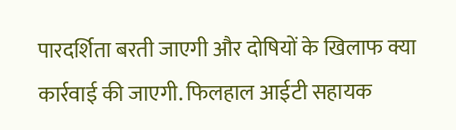पारदर्शिता बरती जाएगी और दोषियों के खिलाफ क्या कार्रवाई की जाएगी. फिलहाल आईटी सहायक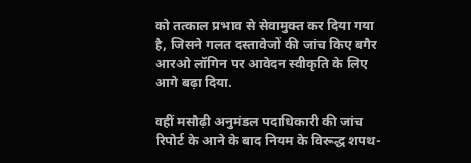को तत्काल प्रभाव से सेवामुक्त कर दिया गया है, जिसने गलत दस्तावेजों की जांच किए बगैर आरओ लॉगिन पर आवेदन स्वीकृति के लिए आगे बढ़ा दिया.

वहीं मसौढ़ी अनुमंडल पदाधिकारी की जांच रिपोर्ट के आने के बाद नियम के विरूद्ध शपथ-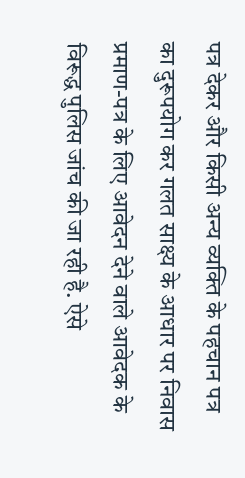पत्र देकर और किसी अन्य व्यक्ति के पहचान पत्र का दुरूपयोग कर गलत साक्ष्य के आधार पर निवास प्रमाण-पत्र के लिए आवेदन देने वाले आवेदक के विरूद्ध पुलिस जांच की जा रही है. ऐसे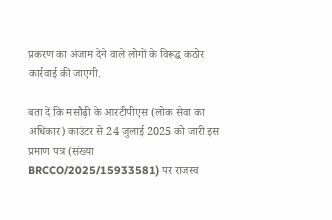प्रकरण का अंजाम देने वाले लोगों के विरूद्ध कठोर कार्रवाई की जाएगी.

बता दें कि मसौढ़ी के आरटीपीएस (लोक सेवा का अधिकार) काउंटर से 24 जुलाई 2025 को जारी इस प्रमाण पत्र (संख्या BRCCO/2025/15933581) पर राजस्व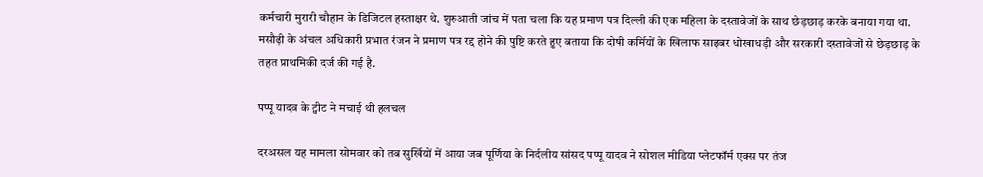कर्मचारी मुरारी चौहान के डिजिटल हस्ताक्षर थे. शुरुआती जांच में पता चला कि यह प्रमाण पत्र दिल्ली की एक महिला के दस्तावेजों के साथ छेड़छाड़ करके बनाया गया था. मसौढ़ी के अंचल अधिकारी प्रभात रंजन ने प्रमाण पत्र रद्द होने की पुष्टि करते हुए बताया कि दोषी कर्मियों के खिलाफ साइबर धोखाधड़ी और सरकारी दस्तावेजों से छेड़छाड़ के तहत प्राथमिकी दर्ज की गई है.

पप्पू यादव के ट्वीट ने मचाई थी हलचल

दरअसल यह मामला सोमवार को तब सुर्खियों में आया जब पूर्णिया के निर्दलीय सांसद पप्पू यादव ने सोशल मीडिया प्लेटफॉर्म एक्स पर तंज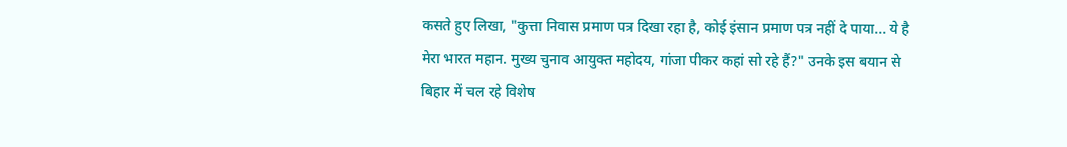कसते हुए लिखा, "कुत्ता निवास प्रमाण पत्र दिखा रहा है, कोई इंसान प्रमाण पत्र नहीं दे पाया... ये है मेरा भारत महान. मुख्य चुनाव आयुक्त महोदय, गांजा पीकर कहां सो रहे हैं?" उनके इस बयान से बिहार में चल रहे विशेष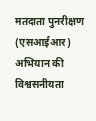मतदाता पुनरीक्षण (एसआईआर) अभियान की विश्वसनीयता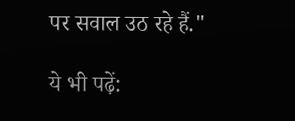पर सवाल उठ रहे हैं."

ये भी पढ़ें: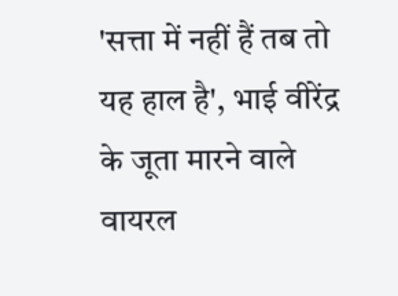'सत्ता में नहीं हैं तब तो यह हाल है', भाई वीरेंद्र के जूता मारने वाले वायरल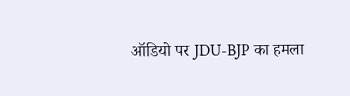ऑडियो पर JDU-BJP का हमला